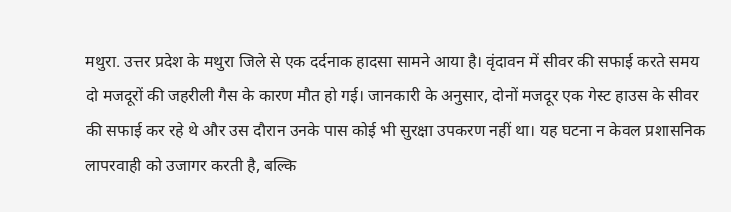मथुरा. उत्तर प्रदेश के मथुरा जिले से एक दर्दनाक हादसा सामने आया है। वृंदावन में सीवर की सफाई करते समय दो मजदूरों की जहरीली गैस के कारण मौत हो गई। जानकारी के अनुसार, दोनों मजदूर एक गेस्ट हाउस के सीवर की सफाई कर रहे थे और उस दौरान उनके पास कोई भी सुरक्षा उपकरण नहीं था। यह घटना न केवल प्रशासनिक लापरवाही को उजागर करती है, बल्कि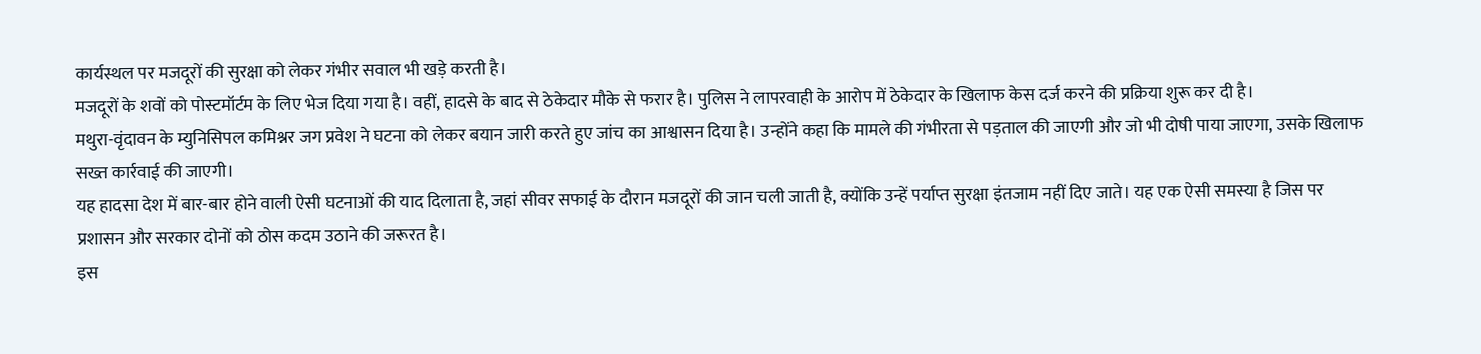कार्यस्थल पर मजदूरों की सुरक्षा को लेकर गंभीर सवाल भी खड़े करती है।
मजदूरों के शवों को पोस्टमॉर्टम के लिए भेज दिया गया है। वहीं, हादसे के बाद से ठेकेदार मौके से फरार है। पुलिस ने लापरवाही के आरोप में ठेकेदार के खिलाफ केस दर्ज करने की प्रक्रिया शुरू कर दी है।
मथुरा-वृंदावन के म्युनिसिपल कमिश्नर जग प्रवेश ने घटना को लेकर बयान जारी करते हुए जांच का आश्वासन दिया है। उन्होंने कहा कि मामले की गंभीरता से पड़ताल की जाएगी और जो भी दोषी पाया जाएगा, उसके खिलाफ सख्त कार्रवाई की जाएगी।
यह हादसा देश में बार-बार होने वाली ऐसी घटनाओं की याद दिलाता है, जहां सीवर सफाई के दौरान मजदूरों की जान चली जाती है, क्योंकि उन्हें पर्याप्त सुरक्षा इंतजाम नहीं दिए जाते। यह एक ऐसी समस्या है जिस पर प्रशासन और सरकार दोनों को ठोस कदम उठाने की जरूरत है।
इस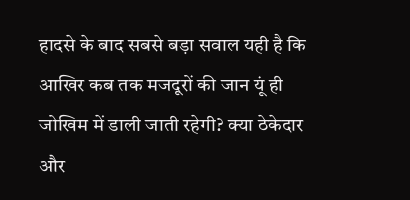हादसे के बाद सबसे बड़ा सवाल यही है कि आखिर कब तक मजदूरों की जान यूं ही जोखिम में डाली जाती रहेगी? क्या ठेकेदार और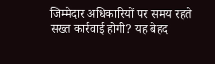जिम्मेदार अधिकारियों पर समय रहते सख्त कार्रवाई होगी? यह बेहद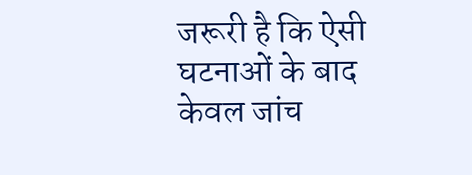जरूरी है कि ऐसी घटनाओं के बाद केवल जांच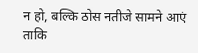न हो, बल्कि ठोस नतीजे सामने आएं ताकि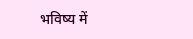भविष्य में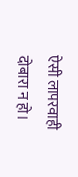ऐसी लापरवाही दोबारा न हो।